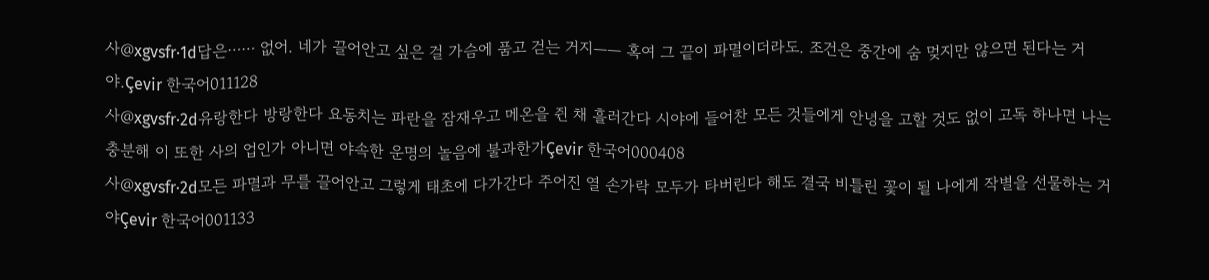사@xgvsfr·1d답은⋯⋯ 없어. 네가 끌어안고 싶은 걸 가슴에 품고 걷는 거지—— 혹여 그 끝이 파멸이더라도. 조건은 중간에 숨 멎지만 않으면 된다는 거야.Çevir 한국어011128
사@xgvsfr·2d유랑한다 방랑한다 요동치는 파란을 잠재우고 메온을 쥔 채 흘러간다 시야에 들어찬 모든 것들에게 안녕을 고할 것도 없이 고독 하나면 나는 충분해 이 또한 사의 업인가 아니면 야속한 운명의 놀음에 불과한가Çevir 한국어000408
사@xgvsfr·2d모든 파멸과 무를 끌어안고 그렇게 태초에 다가간다 주어진 열 손가락 모두가 타버린다 해도 결국 비틀린 꽃이 될 나에게 작별을 선물하는 거야Çevir 한국어001133